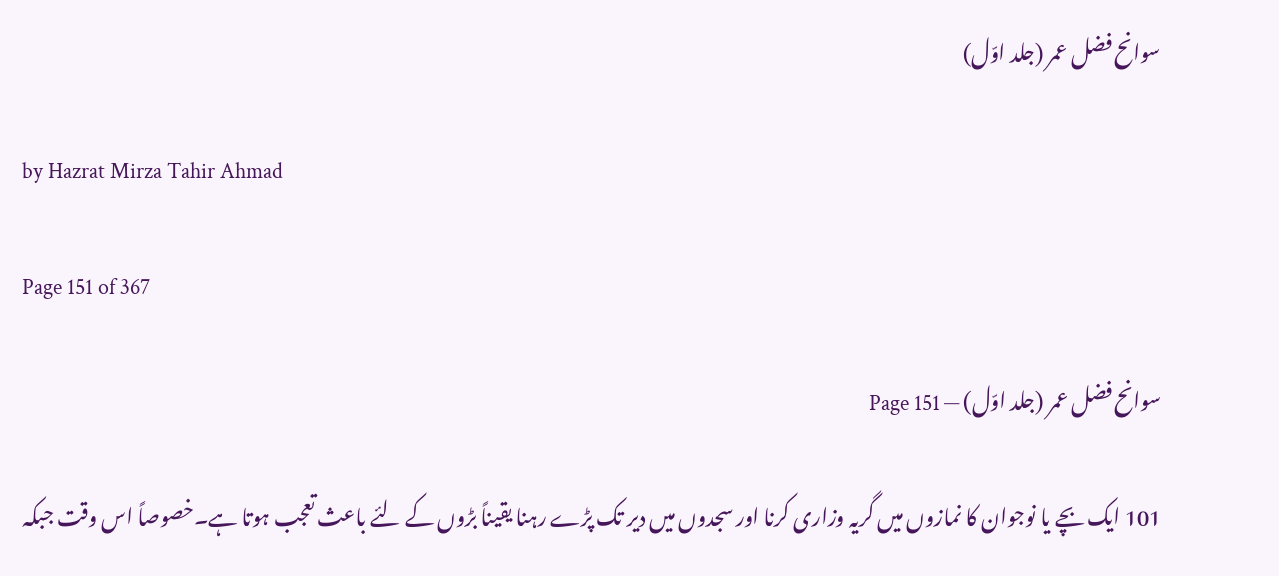سوانح فضل عمر (جلد اوّل)

by Hazrat Mirza Tahir Ahmad

Page 151 of 367

سوانح فضل عمر (جلد اوّل) — Page 151

101 ایک بچے یا نوجوان کا نمازوں میں گریہ وزاری کرنا اور سجدوں میں دیر تک پڑے رہنا یقیناً بڑوں کے لئے باعث تعجب ہوتا ہے۔خصوصاً اس وقت جبکہ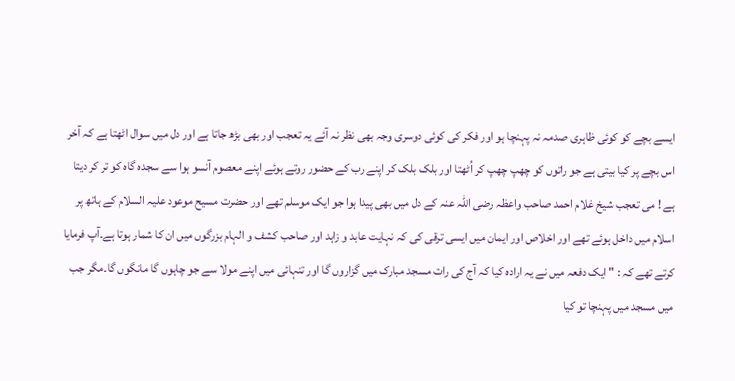ایسے بچے کو کوئی ظاہری صدمہ نہ پہنچا ہو اور فکر کی کوئی دوسری وجہ بھی نظر نہ آئے یہ تعجب اور بھی بڑھ جاتا ہے اور دل میں سوال اٹھتا ہے کہ آخر اس بچے پر کیا بیتی ہے جو راتوں کو چھپ چھپ کر اُٹھتا اور بلک بلک کر اپنے رب کے حضور روتے ہوئے اپنے معصوم آنسو ہوا سے سجدہ گاہ کو تر کر دیتا ہے ! می تعجب شیخ غلام احمد صاحب واعظہ رضی اللہ عنہ کے دل میں بھی پیدا ہوا جو ایک موسلم تھے اور حضرت مسیح موعود علیہ السلام کے ہاتھ پر اسلام میں داخل ہوئے تھے اور اخلاص اور ایمان میں ایسی ترقی کی کہ نہایت عابد و زاہد اور صاحب کشف و الہام بزرگوں میں ان کا شمار ہوتا ہے۔آپ فرمایا کرتے تھے کہ : " ایک دفعہ میں نے یہ ارادہ کیا کہ آج کی رات مسجد مبارک میں گزاروں گا اور تنہائی میں اپنے مولا سے جو چاہوں گا مانگوں گا۔مگر جب میں مسجد میں پہنچا تو کیا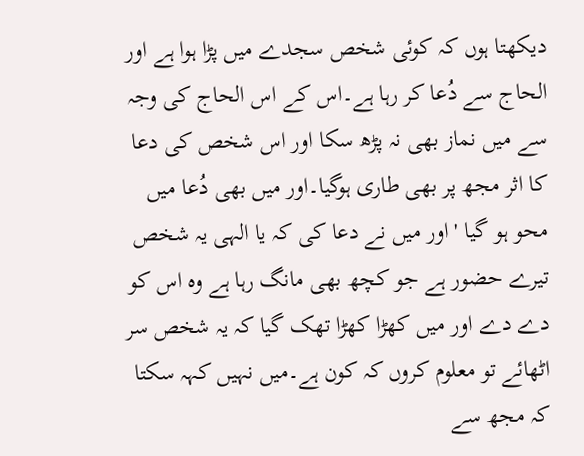دیکھتا ہوں کہ کوئی شخص سجدے میں پڑا ہوا ہے اور الحاج سے دُعا کر رہا ہے۔اس کے اس الحاج کی وجہ سے میں نماز بھی نہ پڑھ سکا اور اس شخص کی دعا کا اثر مجھ پر بھی طاری ہوگیا۔اور میں بھی دُعا میں محو ہو گیا ' اور میں نے دعا کی کہ یا الہی یہ شخص تیرے حضور ہے جو کچھ بھی مانگ رہا ہے وہ اس کو دے دے اور میں کھڑا کھڑا تھک گیا کہ یہ شخص سر اٹھائے تو معلوم کروں کہ کون ہے۔میں نہیں کہہ سکتا کہ مجھ سے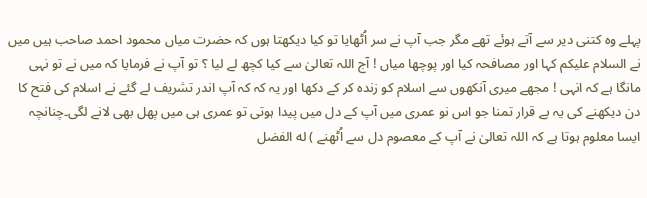پہلے وہ کتنی دیر سے آتے ہوئے تھے مگر جب آپ نے سر اُٹھایا تو کیا دیکھتا ہوں کہ حضرت میاں محمود احمد صاحب ہیں میں نے السلام علیکم کہا اور مصافحہ کیا اور پوچھا میاں ! آج اللہ تعالیٰ سے کیا کچھ لے لیا ؟ تو آپ نے فرمایا کہ میں نے تو نہی مانگا ہے کہ انہی ! مجھے میری آنکھوں سے اسلام کو زندہ کر کے دکھا اور یہ کہ کہ آپ اندر تشریف لے گئے نے اسلام کی فتح کا دن دیکھنے کی یہ بے قرار تمنا جو اس نو عمری میں آپ کے دل میں پیدا ہوتی تو عمری ہی میں پھل بھی لانے لگی۔چنانچہ ایسا معلوم ہوتا ہے کہ اللہ تعالیٰ نے آپ کے معصوم دل سے اُٹھنے ) له الفضل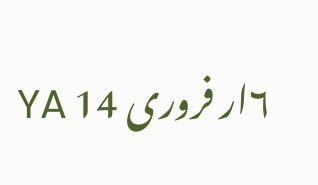۶ار فروری 14 YA